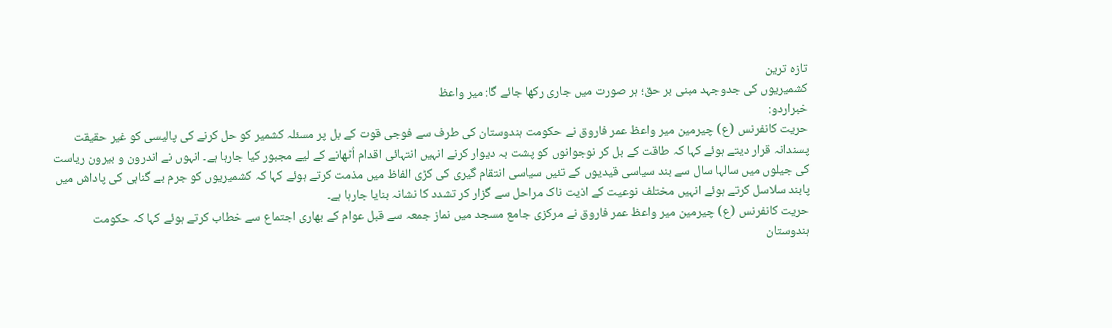تازہ ترین
کشمیریوں کی جدوجہد مبنی بر حق؛ ہر صورت میں جاری رکھا جائے گا: میر واعظ
خبراردو:
حریت کانفرنس (ع) چیرمین میر واعظ عمر فاروق نے حکومت ہندوستان کی طرف سے فوجی قوت کے بل پر مسئلہ کشمیر کو حل کرنے کی پالیسی کو غیر حقیقت پسندانہ قرار دیتے ہوئے کہا کہ طاقت کے بل کر نوجوانوں کو پشت بہ دیوار کرنے انہیں انتہائی اقدام اُٹھانے کے لیے مجبور کیا جارہا ہے۔ انہوں نے اندرون و بیرون ریاست کی جیلوں میں سالہا سال سے بند سیاسی قیدیوں کے تئیں سیاسی انتقام گیری کی کڑی الفاظ میں مذمت کرتے ہوئے کہا کہ کشمیریوں کو جرم بے گناہی کی پاداش میں پابند سلاسل کرتے ہوئے انہیں مختلف نوعیت کے اذیت ناک مراحل سے گزار کر تشدد کا نشانہ بنایا جارہا ہے۔
حریت کانفرنس (ع) چیرمین میر واعظ عمر فاروق نے مرکزی جامع مسجد میں نماز جمعہ سے قبل عوام کے بھاری اجتماع سے خطاب کرتے ہوئے کہا کہ حکومت ہندوستان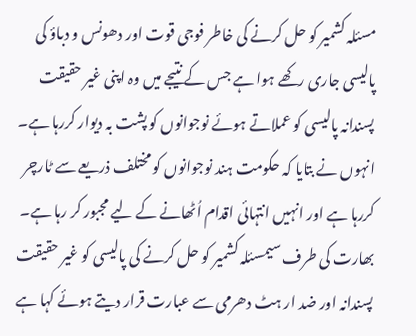مسئلہ کشمیر کو حل کرنے کی خاطر فوجی قوت اور دھونس و دباؤ کی پالیسی جاری رکھے ہوا ہے جس کے نتیجے میں وہ اپنی غیر حقیقت پسندانہ پالیسی کو عملاتے ہوئے نوجوانوں کو پشت بہ دیوار کررہا ہے۔ انہوں نے بتایا کہ حکومت ہند نوجوانوں کو مختلف ذریعے سے ٹارچر کررہا ہے اور انہیں انتہائی اقدام اُٹھانے کے لیے مجبور کر رہا ہے۔ بھارت کی طرف سیمسئلہ کشمیر کو حل کرنے کی پالیسی کو غیر حقیقت پسندانہ اور ضد ار ہٹ دھرمی سے عبارت قرار دیتے ہوئے کہا ہے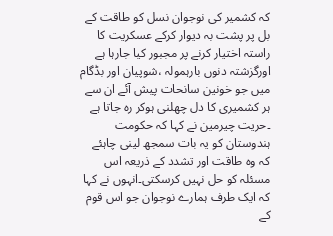کہ کشمیر کی نوجوان نسل کو طاقت کے بل پر پشت بہ دیوار کرکے عسکریت کا راستہ اختیار کرنے پر مجبور کیا جارہا ہے اورگزشتہ دنوں بارہمولہ ،شوپیان اور بڈگام میں جو خونین سانحات پیش آئے ان سے ہر کشمیری کا دل چھلنی ہوکر رہ جاتا ہے ۔حریت چیرمین نے کہا کہ حکومت ہندوستان کو یہ بات سمجھ لینی چاہئے کہ وہ طاقت اور تشدد کے ذریعہ اس مسئلہ کو حل نہیں کرسکتی۔انہوں نے کہا کہ ایک طرف ہمارے نوجوان جو اس قوم کے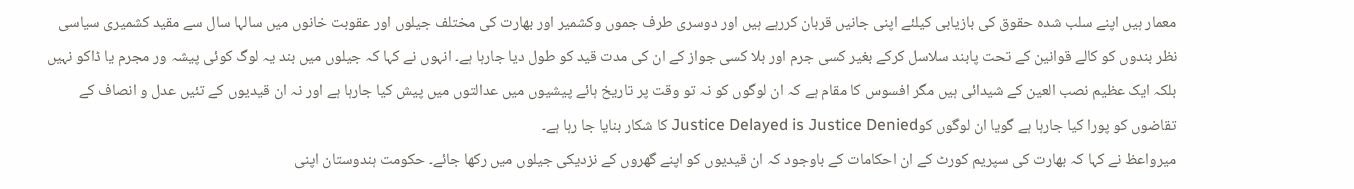معمار ہیں اپنے سلب شدہ حقوق کی بازیابی کیلئے اپنی جانیں قربان کررہے ہیں اور دوسری طرف جموں وکشمیر اور بھارت کی مختلف جیلوں اور عقوبت خانوں میں سالہا سال سے مقید کشمیری سیاسی نظر بندوں کو کالے قوانین کے تحت پابند سلاسل کرکے بغیر کسی جرم اور بلا کسی جواز کے ان کی مدت قید کو طول دیا جارہا ہے۔ انہوں نے کہا کہ جیلوں میں بند یہ لوگ کوئی پیشہ ور مجرم یا ڈاکو نہیں بلکہ ایک عظیم نصب العین کے شیدائی ہیں مگر افسوس کا مقام ہے کہ ان لوگوں کو نہ تو وقت پر تاریخ ہائے پیشیوں میں عدالتوں میں پیش کیا جارہا ہے اور نہ ان قیدیوں کے تئیں عدل و انصاف کے تقاضوں کو پورا کیا جارہا ہے گویا ان لوگوں کوJustice Delayed is Justice Denied کا شکار بنایا جا رہا ہے۔
میرواعظ نے کہا کہ بھارت کی سپریم کورٹ کے ان احکامات کے باوجود کہ ان قیدیوں کو اپنے گھروں کے نزدیکی جیلوں میں رکھا جائے۔ حکومت ہندوستان اپنی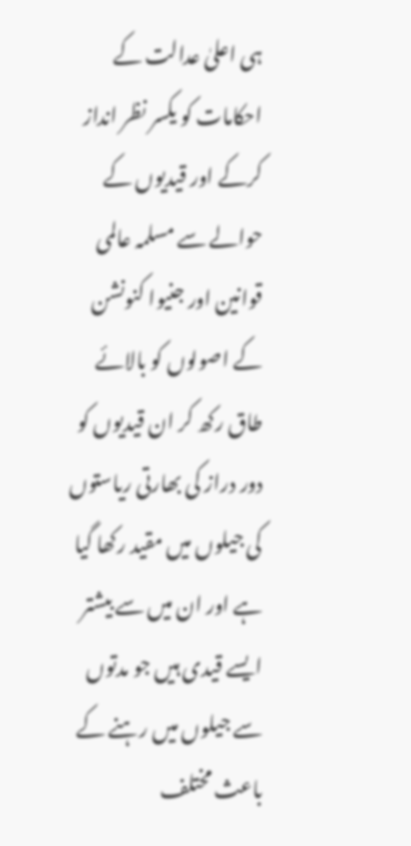ہی اعلیٰ عدالت کے احکامات کو یکسر نظر انداز کرکے اور قیدیوں کے حوالے سے مسلمہ عالمی قوانین اور جنیوا کنونشن کے اصولوں کو بالائے طاق رکھ کر ان قیدیوں کو دور دراز کی بھارتی ریاستوں کی جیلوں میں مقید رکھا گیا ہے اور ان میں سے بیشتر ایسے قیدی ہیں جو مدتوں سے جیلوں میں رہنے کے باعث مختلف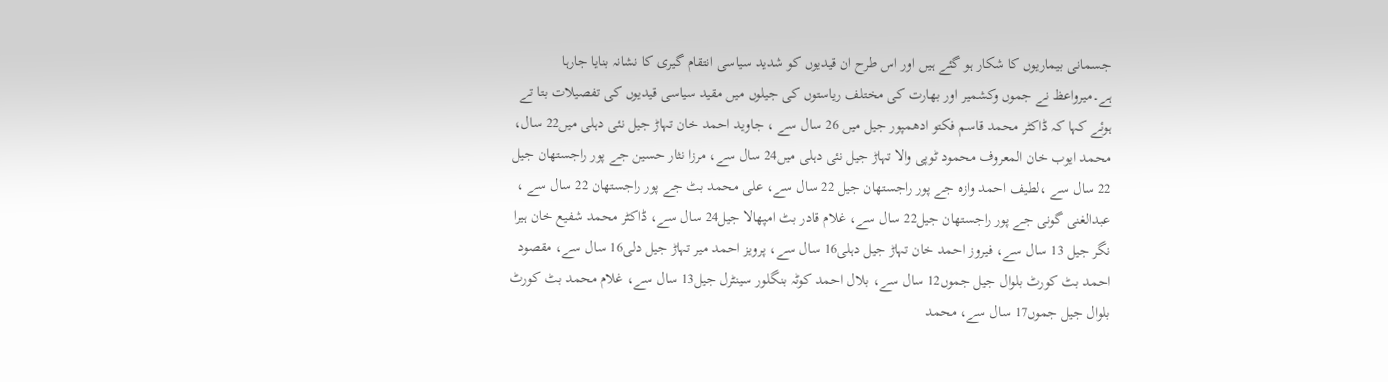جسمانی بیماریوں کا شکار ہو گئے ہیں اور اس طرح ان قیدیوں کو شدید سیاسی انتقام گیری کا نشانہ بنایا جارہا ہے۔میرواعظ نے جموں وکشمیر اور بھارت کی مختلف ریاستوں کی جیلوں میں مقید سیاسی قیدیوں کی تفصیلات بتا تے ہوئے کہا کہ ڈاکٹر محمد قاسم فکتو ادھمپور جیل میں 26 سال سے ، جاوید احمد خان تہاڑ جیل نئی دہلی میں22 سال، محمد ایوب خان المعروف محمود ٹوپی والا تہاڑ جیل نئی دہلی میں24 سال سے، مرزا نثار حسین جے پور راجستھان جیل 22 سال سے ،لطیف احمد وازہ جے پور راجستھان جیل 22 سال سے، علی محمد بٹ جے پور راجستھان 22 سال سے ، عبدالغنی گونی جے پور راجستھان جیل22 سال سے، غلام قادر بٹ امپھالا جیل24 سال سے، ڈاکٹر محمد شفیع خان ہیرا نگر جیل 13 سال سے، فیروز احمد خان تہاڑ جیل دہلی16 سال سے، پرویز احمد میر تہاڑ جیل دلی16 سال سے، مقصود احمد بٹ کورٹ بلوال جیل جموں12 سال سے، بلال احمد کوٹہ بنگلور سینٹرل جیل13 سال سے، غلام محمد بٹ کورٹ بلوال جیل جموں17 سال سے، محمد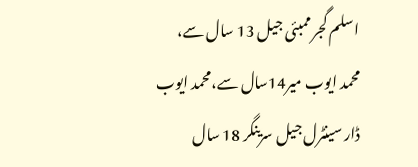اسلم گجر ممبئی جیل 13 سال سے، محمد ایوب میر14سال سے،محمد ایوب ڈار سینٹرل جیل سرینگر 18 سال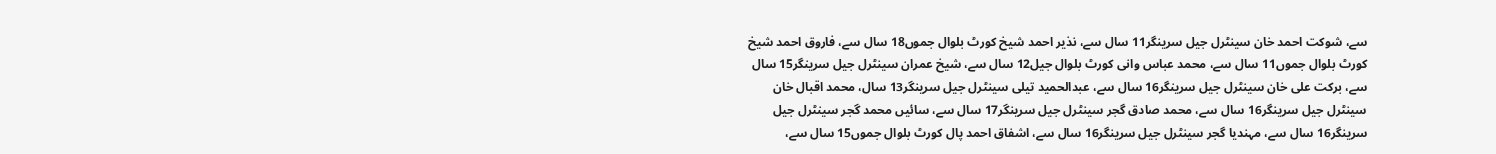سے، شوکت احمد خان سینٹرل جیل سرینگر11 سال سے، نذیر احمد شیخ کورٹ بلوال جموں18 سال سے، فاروق احمد شیخ کورٹ بلوال جموں11 سال سے، محمد عباس وانی کورٹ بلوال جیل12 سال سے، شیخ عمران سینٹرل جیل سرینگر15 سال سے، برکت علی خان سینٹرل جیل سرینگر16 سال سے، عبدالحمید تیلی سینٹرل جیل سرینگر13 سال، محمد اقبال خان سینٹرل جیل سرینگر16 سال سے، محمد صادق گجر سینٹرل جیل سرینگر17 سال سے، سائیں محمد گجر سینٹرل جیل سرینگر16 سال سے، مہندیا گجر سینٹرل جیل سرینگر16 سال سے، اشفاق احمد پال کورٹ بلوال جموں15 سال سے،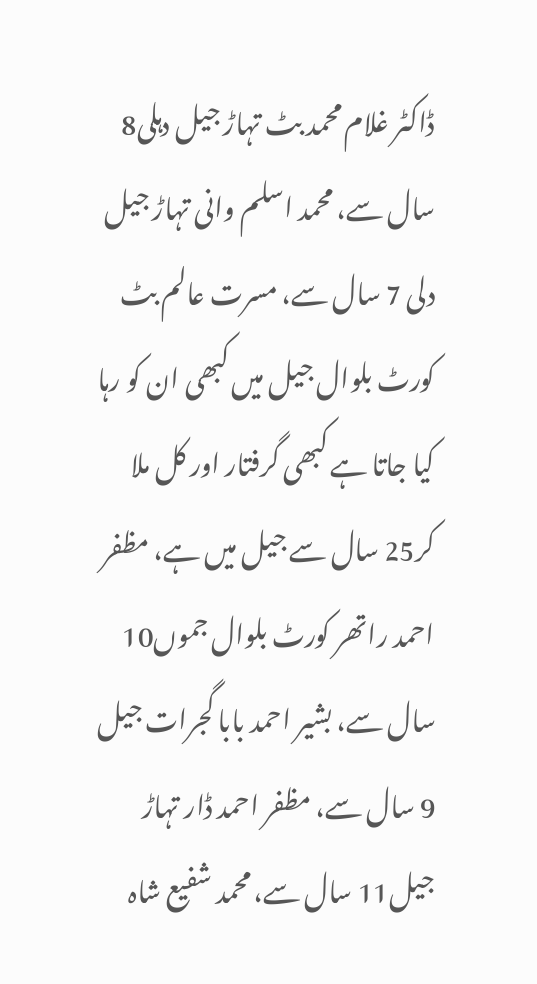ڈاکٹر غلام محمد بٹ تہاڑ جیل دہلی8 سال سے، محمد اسلم وانی تہاڑ جیل دلی 7 سال سے، مسرت عالم بٹ کورٹ بلوال جیل میں کبھی ان کو رہا کیا جاتا ہے کبھی گرفتار اور کل ملا کر25 سال سے جیل میں ہے، مظفر احمد راتھر کورٹ بلوال جموں10 سال سے، بشیر احمد بابا گجرات جیل 9 سال سے، مظفر احمد ڈار تہاڑ جیل11 سال سے، محمد شفیع شاہ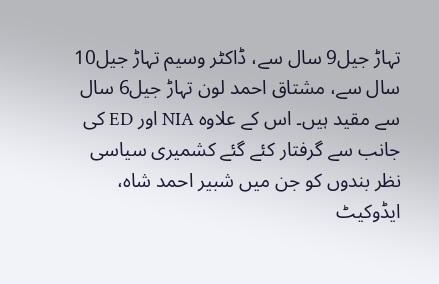تہاڑ جیل9 سال سے، ڈاکٹر وسیم تہاڑ جیل10 سال سے، مشتاق احمد لون تہاڑ جیل6 سال سے مقید ہیں۔ اس کے علاوہ NIA اور ED کی جانب سے گرفتار کئے گئے کشمیری سیاسی نظر بندوں کو جن میں شبیر احمد شاہ، ایڈوکیٹ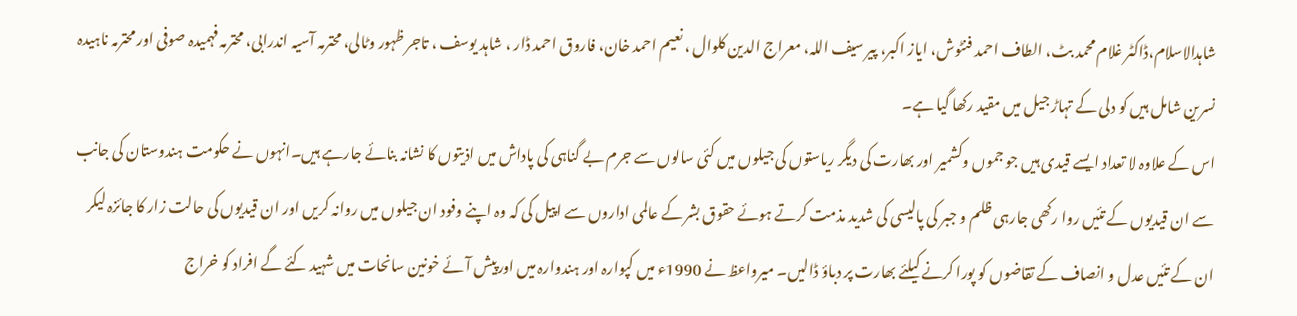شاہدالاسلام،ڈاکٹر غلام محمد بٹ، الطاف احمد فنٹوش، ایاز اکبر، پیر سیف اللہ، معراج الدین کلوال ، نعیم احمد خان، فاروق احمد ڈار ، شاہد یوسف ، تاجر ظہور وٹالی، محترمہ آسیہ اندرابی، محترمہ فہمیدہ صوفی اور محترمہ ناہیدہ نسرین شامل ہیں کو دلی کے تہاڑ جیل میں مقید رکھا گیا ہے۔
اس کے علاوہ لا تعداد ایسے قیدی ہیں جو جموں وکشمیر اور بھارت کی دیگر ریاستوں کی جیلوں میں کئی سالوں سے جرم بے گناہی کی پاداش میں اذیتوں کا نشانہ بنائے جارہے ہیں۔انہوں نے حکومت ہندوستان کی جانب سے ان قیدیوں کے تئیں روا رکھی جارہی ظلم و جبر کی پالیسی کی شدید مذمت کرتے ہوئے حقوق بشر کے عالمی اداروں سے اپیل کی کہ وہ اپنے وفود ان جیلوں میں روانہ کریں اور ان قیدیوں کی حالت زار کا جائزہ لیکر ان کے تئیں عدل و انصاف کے تقاضوں کو پورا کرنے کیلئے بھارت پر دباؤ ڈالیں۔ میرواعظ نے 1990ء میں کپوارہ اور ہندوارہ میں اورپیش آئے خونین سانحات میں شہید کئے گے افراد کو خراج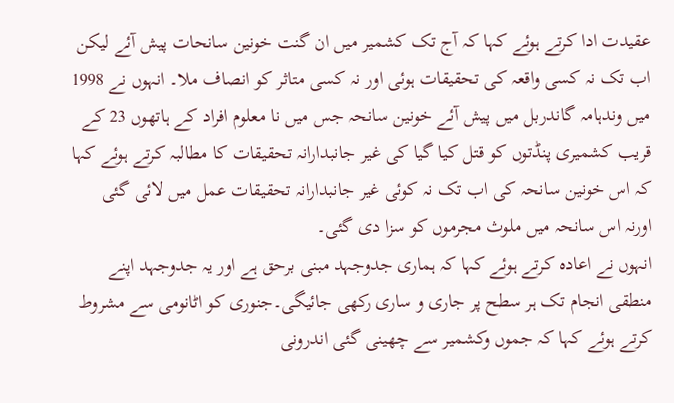عقیدت ادا کرتے ہوئے کہا کہ آج تک کشمیر میں ان گنت خونین سانحات پیش آئے لیکن اب تک نہ کسی واقعہ کی تحقیقات ہوئی اور نہ کسی متاثر کو انصاف ملا۔ انہوں نے 1998 میں وندہامہ گاندربل میں پیش آئے خونین سانحہ جس میں نا معلوم افراد کے ہاتھوں 23 کے قریب کشمیری پنڈتوں کو قتل کیا گیا کی غیر جانبدارانہ تحقیقات کا مطالبہ کرتے ہوئے کہا کہ اس خونین سانحہ کی اب تک نہ کوئی غیر جانبدارانہ تحقیقات عمل میں لائی گئی اورنہ اس سانحہ میں ملوث مجرموں کو سزا دی گئی۔
انہوں نے اعادہ کرتے ہوئے کہا کہ ہماری جدوجہد مبنی برحق ہے اور یہ جدوجہد اپنے منطقی انجام تک ہر سطح پر جاری و ساری رکھی جائیگی۔جنوری کو اٹانومی سے مشروط کرتے ہوئے کہا کہ جموں وکشمیر سے چھینی گئی اندرونی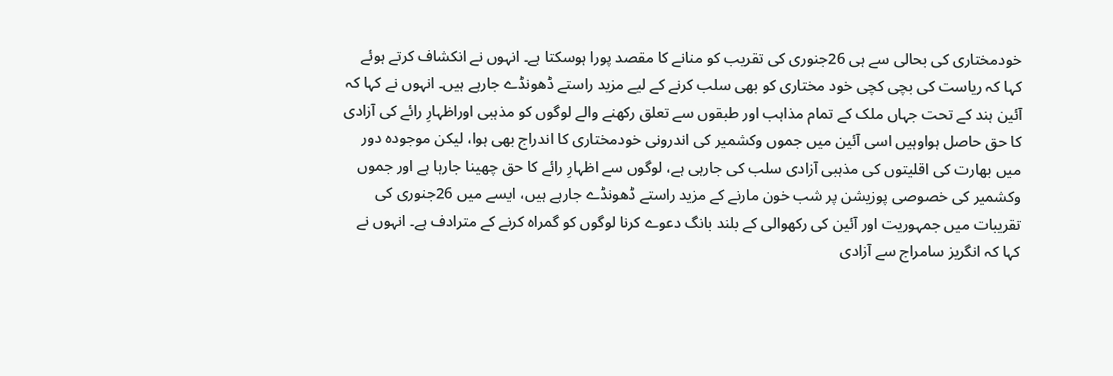خودمختاری کی بحالی سے ہی 26جنوری کی تقریب کو منانے کا مقصد پورا ہوسکتا ہے۔ انہوں نے انکشاف کرتے ہوئے کہا کہ ریاست کی بچی کچی خود مختاری کو بھی سلب کرنے کے لیے مزید راستے ڈھونڈے جارہے ہیں۔ انہوں نے کہا کہ آئین ہند کے تحت جہاں ملک کے تمام مذاہب اور طبقوں سے تعلق رکھنے والے لوگوں کو مذہبی اوراظہارِ رائے کی آزادی کا حق حاصل ہواوہیں اسی آئین میں جموں وکشمیر کی اندرونی خودمختاری کا اندراج بھی ہوا، لیکن موجودہ دور میں بھارت کی اقلیتوں کی مذہبی آزادی سلب کی جارہی ہے، لوگوں سے اظہارِ رائے کا حق چھینا جارہا ہے اور جموں وکشمیر کی خصوصی پوزیشن پر شب خون مارنے کے مزید راستے ڈھونڈے جارہے ہیں، ایسے میں 26جنوری کی تقریبات میں جمہوریت اور آئین کی رکھوالی کے بلند بانگ دعوے کرنا لوگوں کو گمراہ کرنے کے مترادف ہے۔ انہوں نے کہا کہ انگریز سامراج سے آزادی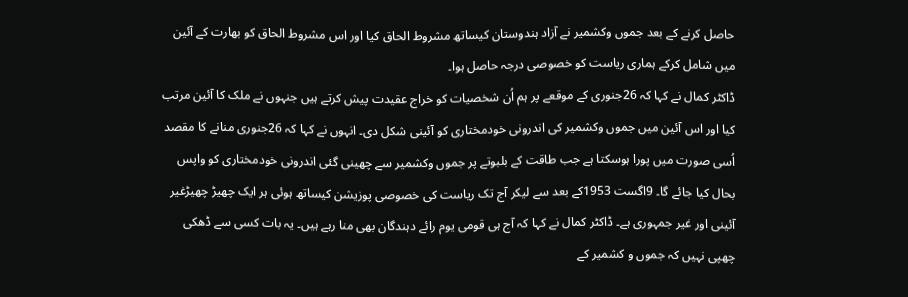حاصل کرنے کے بعد جموں وکشمیر نے آزاد ہندوستان کیساتھ مشروط الحاق کیا اور اس مشروط الحاق کو بھارت کے آئین میں شامل کرکے ہماری ریاست کو خصوصی درجہ حاصل ہوا۔
ڈاکٹر کمال نے کہا کہ 26جنوری کے موقعے پر ہم اُن شخصیات کو خراج عقیدت پیش کرتے ہیں جنہوں نے ملک کا آئین مرتب کیا اور اس آئین میں جموں وکشمیر کی اندرونی خودمختاری کو آئینی شکل دی۔ انہوں نے کہا کہ 26جنوری منانے کا مقصد اُسی صورت میں پورا ہوسکتا ہے جب طاقت کے بلبوتے پر جموں وکشمیر سے چھینی گئی اندرونی خودمختاری کو واپس بحال کیا جائے گا۔ 9اگست 1953کے بعد سے لیکر آج تک ریاست کی خصوصی پوزیشن کیساتھ ہوئی ہر ایک چھیڑ چھیڑغیر آئینی اور غیر جمہوری ہے۔ ڈاکٹر کمال نے کہا کہ آج ہی قومی یوم رائے دہندگان بھی منا رہے ہیں۔ یہ بات کسی سے ڈھکی چھپی نہیں کہ جموں و کشمیر کے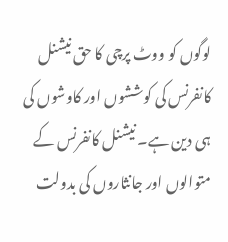لوگوں کو ووٹ پرچی کا حق نیشنل کانفرنس کی کوششوں اور کاوشوں کی ہی دین ہے۔ نیشنل کانفرنس کے متوالوں اور جانثاروں کی بدولت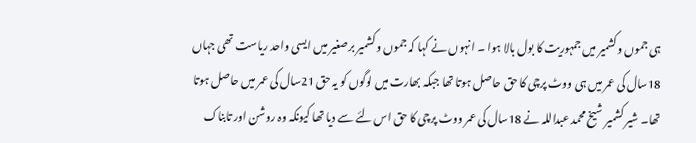ہی جموں وکشمیر میں جمہوریت کا بول بالا ہوا ۔ انہوں نے کہا کہ جموں وکشمیر برصغیر میں ایسی واحد ریاست تھی جہاں 18سال کی عمر میں ہی ووٹ پرچی کا حق حاصل ہوتا تھا جبکہ بھارت میں لوگوں کو یہ حق 21سال کی عمر میں حاصل ہوتا تھا۔ شیر کشمیر شیخ محمد عبداللہ نے 18سال کی عمر ووٹ پرچی کا حق اس لئے سے دیا تھا کیونکہ وہ روشن اور تابناک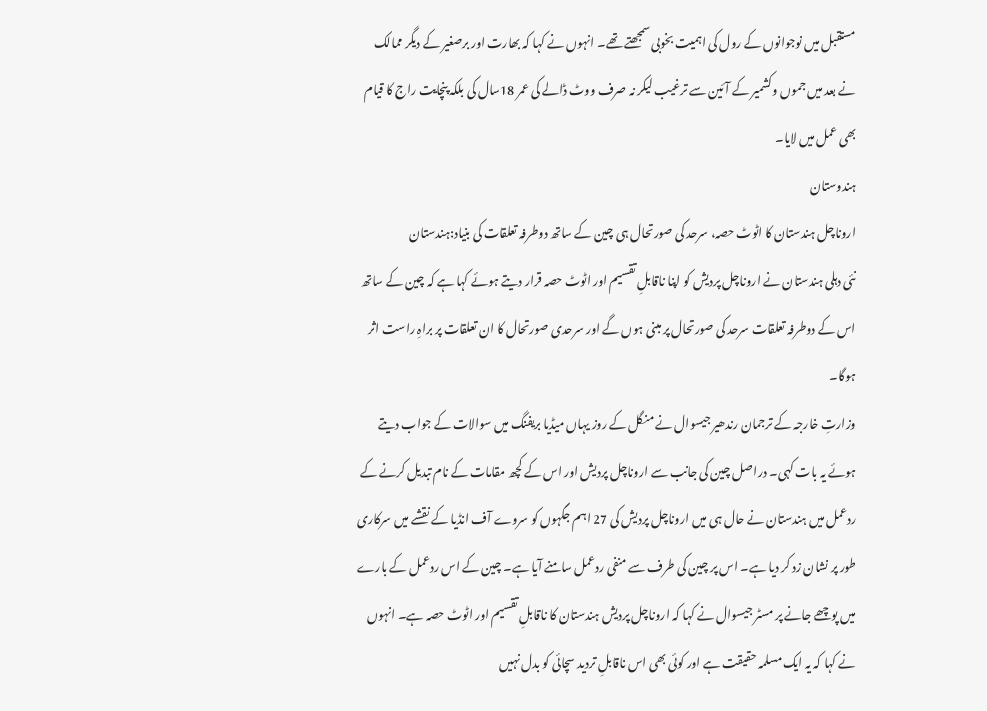مستقبل میں نوجوانوں کے رول کی اہمیت بخوبی سمجھتے تھے۔ انہوں نے کہا کہ بھارت اور برصغیر کے دیگر ممالک نے بعد میں جموں وکشمیر کے آئین سے ترغیب لیکر نہ صرف ووٹ ڈالے کی عمر 18سال کی بلکہ پنچایت راج کا قیام بھی عمل میں لایا۔
ہندوستان
اروناچل ہندستان کا اٹوٹ حصہ، سرحد کی صورتحال ہی چین کے ساتھ دوطرفہ تعلقات کی بنیاد:ہندستان
نئی دہلی ہندستان نے اروناچل پردیش کو اپنا ناقابلِ تقسیم اور اٹوٹ حصہ قرار دیتے ہوئے کہا ہے کہ چین کے ساتھ اس کے دوطرفہ تعلقات سرحد کی صورتحال پر مبنی ہوں گے اور سرحدی صورتحال کا ان تعلقات پر براہِ راست اثر ہوگا۔
وزارتِ خارجہ کے ترجمان رندھیر جیسوال نے منگل کے روز یہاں میڈیا بریفنگ میں سوالات کے جواب دیتے ہوئے یہ بات کہی۔ دراصل چین کی جانب سے اروناچل پردیش اور اس کے کچھ مقامات کے نام تبدیل کرنے کے ردعمل میں ہندستان نے حال ہی میں اروناچل پردیش کی 27 اہم جگہوں کو سروے آف انڈیا کے نقشے میں سرکاری طور پر نشان زد کر دیا ہے۔ اس پر چین کی طرف سے منفی ردعمل سامنے آیا ہے۔ چین کے اس ردعمل کے بارے میں پوچھے جانے پر مسٹر جیسوال نے کہا کہ اروناچل پردیش ہندستان کا ناقابلِ تقسیم اور اٹوٹ حصہ ہے۔ انہوں نے کہا کہ یہ ایک مسلمہ حقیقت ہے اور کوئی بھی اس ناقابلِ تردید سچائی کو بدل نہیں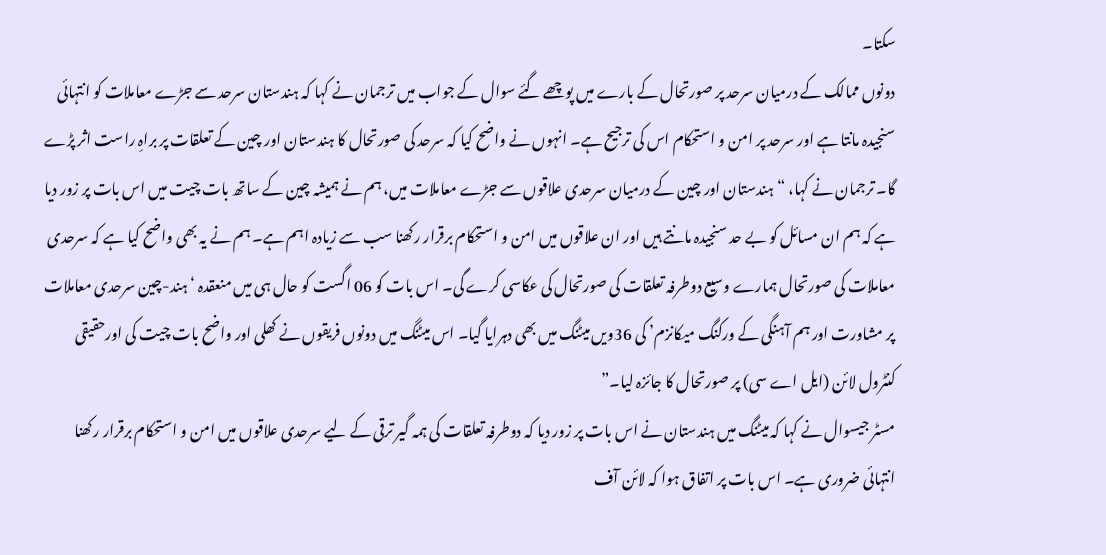سکتا۔
دونوں ممالک کے درمیان سرحد پر صورتحال کے بارے میں پوچھے گئے سوال کے جواب میں ترجمان نے کہا کہ ہندستان سرحد سے جڑے معاملات کو انتہائی سنجیدہ مانتا ہے اور سرحد پر امن و استحکام اس کی ترجیح ہے۔ انہوں نے واضح کیا کہ سرحد کی صورتحال کا ہندستان اور چین کے تعلقات پر براہِ راست اثر پڑے گا۔ ترجمان نے کہا، “ہندستان اور چین کے درمیان سرحدی علاقوں سے جڑے معاملات میں، ہم نے ہمیشہ چین کے ساتھ بات چیت میں اس بات پر زور دیا ہے کہ ہم ان مسائل کو بے حد سنجیدہ مانتے ہیں اور ان علاقوں میں امن و استحکام برقرار رکھنا سب سے زیادہ اہم ہے۔ ہم نے یہ بھی واضح کیا ہے کہ سرحدی معاملات کی صورتحال ہمارے وسیع دوطرفہ تعلقات کی صورتحال کی عکاسی کرے گی۔ اس بات کو 06 اگست کو حال ہی میں منعقدہ ‘ہند-چین سرحدی معاملات پر مشاورت اور ہم آہنگی کے ورکنگ میکانزم’ کی 36ویں میٹنگ میں بھی دہرایا گیا۔ اس میٹنگ میں دونوں فریقوں نے کھلی اور واضح بات چیت کی اورحقیقی کنٹرول لائن (ایل اے سی) پر صورتحال کا جائزہ لیا۔”
مسٹر جیسوال نے کہا کہ میٹنگ میں ہندستان نے اس بات پر زور دیا کہ دوطرفہ تعلقات کی ہمہ گیر ترقی کے لیے سرحدی علاقوں میں امن و استحکام برقرار رکھنا انتہائی ضروری ہے۔ اس بات پر اتفاق ہوا کہ لائن آف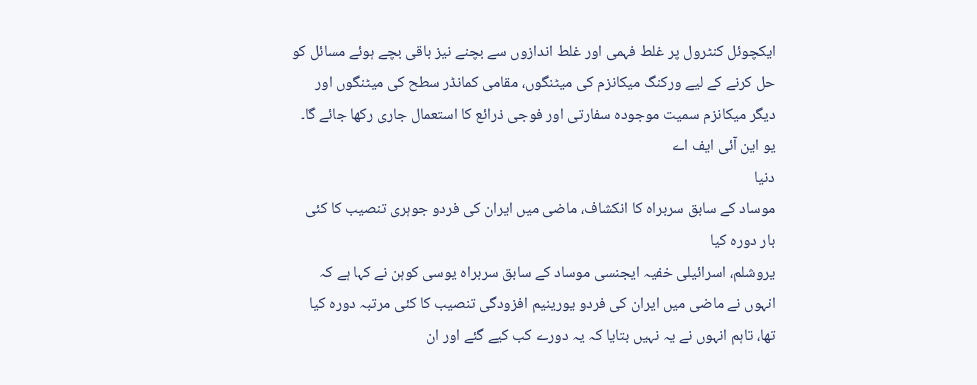ایکچوئل کنٹرول پر غلط فہمی اور غلط اندازوں سے بچنے نیز باقی بچے ہوئے مسائل کو حل کرنے کے لیے ورکنگ میکانزم کی میٹنگوں، مقامی کمانڈر سطح کی میٹنگوں اور دیگر میکانزم سمیت موجودہ سفارتی اور فوجی ذرائع کا استعمال جاری رکھا جائے گا۔
یو این آئی ایف اے
دنیا
موساد کے سابق سربراہ کا انکشاف، ماضی میں ایران کی فردو جوہری تنصیب کا کئی بار دورہ کیا
یروشلم، اسرائیلی خفیہ ایجنسی موساد کے سابق سربراہ یوسی کوہن نے کہا ہے کہ انہوں نے ماضی میں ایران کی فردو یورینیم افزودگی تنصیب کا کئی مرتبہ دورہ کیا تھا، تاہم انہوں نے یہ نہیں بتایا کہ یہ دورے کب کیے گئے اور ان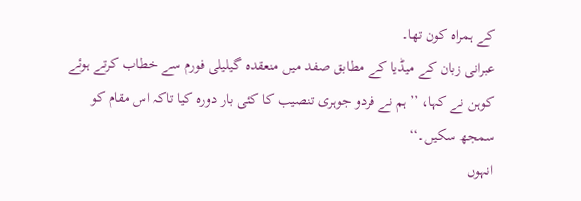کے ہمراہ کون تھا۔
عبرانی زبان کے میڈیا کے مطابق صفد میں منعقدہ گیلیلی فورم سے خطاب کرتے ہوئے کوہن نے کہا، ’’ہم نے فردو جوہری تنصیب کا کئی بار دورہ کیا تاکہ اس مقام کو سمجھ سکیں۔‘‘
انہوں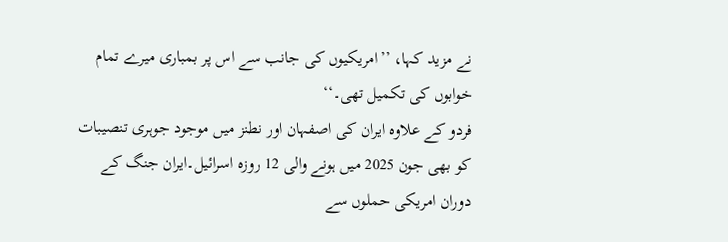نے مزید کہا، ’’امریکیوں کی جانب سے اس پر بمباری میرے تمام خوابوں کی تکمیل تھی۔‘‘
فردو کے علاوہ ایران کی اصفہان اور نطنز میں موجود جوہری تنصیبات کو بھی جون 2025 میں ہونے والی 12 روزہ اسرائیل۔ایران جنگ کے دوران امریکی حملوں سے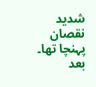شدید نقصان پہنچا تھا۔
بعد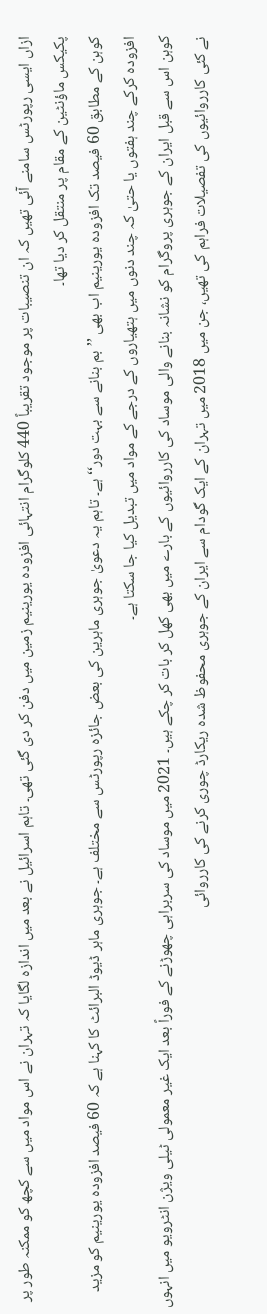ازاں ایسی رپورٹس سامنے آئی تھیں کہ ان تنصیبات پر موجود تقریباً 440 کلوگرام انتہائی افزودہ یورینیم زمین میں دفن کر دی گئی تھی۔ تاہم اسرائیل نے بعد میں اندازہ لگایا کہ تہران نے اس مواد میں سے کچھ کو ممکنہ طور پر پکیکس ماؤنٹین کے مقام پر منتقل کر دیا تھا۔
کوہن کے مطابق 60 فیصد تک افزودہ یورینیم اب بھی ’’بم بنانے سے بہت دور‘‘ ہے۔ تاہم یہ دعویٰ جوہری ماہرین کی بعض جائزہ رپورٹس سے مختلف ہے۔ جوہری ماہر ڈیوڈ البرائٹ کا کہنا ہے کہ 60 فیصد افزودہ یورینیم کو مزید افزودہ کرکے چند ہفتوں یا حتیٰ کہ چند دنوں میں ہتھیاروں کے درجے کے مواد میں تبدیل کیا جا سکتا ہے۔
کوہن اس سے قبل ایران کے جوہری پروگرام کو نشانہ بنانے والی موساد کی کارروائیوں کے بارے میں بھی کھل کر بات کر چکے ہیں۔ 2021 میں موساد کی سربراہی چھوڑنے کے فوراً بعد ایک غیر معمولی ٹیلی ویژن انٹرویو میں انہوں نے کئی کارروائیوں کی تفصیلات فراہم کی تھیں، جن میں 2018 میں تہران کے ایک گودام سے ایران کے جوہری محفوظ شدہ ریکارڈ چوری کرنے کی کارروائی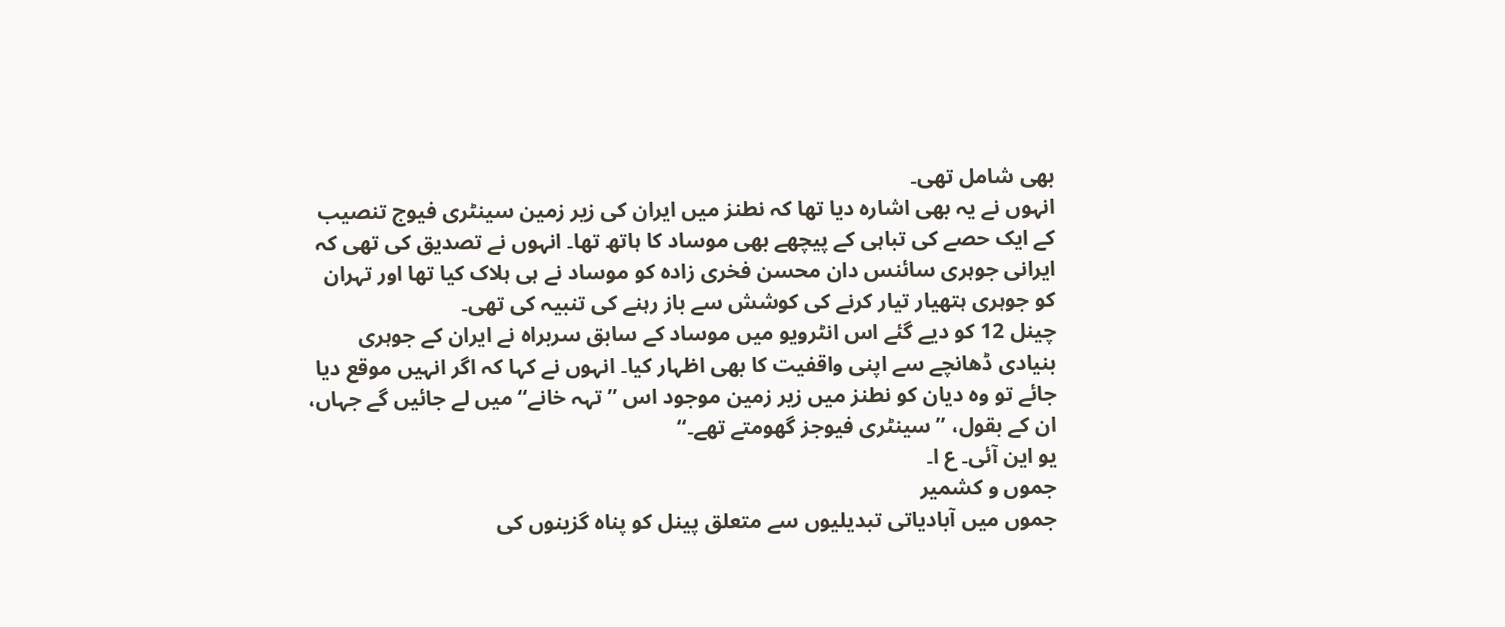بھی شامل تھی۔
انہوں نے یہ بھی اشارہ دیا تھا کہ نطنز میں ایران کی زیر زمین سینٹری فیوج تنصیب کے ایک حصے کی تباہی کے پیچھے بھی موساد کا ہاتھ تھا۔ انہوں نے تصدیق کی تھی کہ ایرانی جوہری سائنس دان محسن فخری زادہ کو موساد نے ہی ہلاک کیا تھا اور تہران کو جوہری ہتھیار تیار کرنے کی کوشش سے باز رہنے کی تنبیہ کی تھی۔
چینل 12 کو دیے گئے اس انٹرویو میں موساد کے سابق سربراہ نے ایران کے جوہری بنیادی ڈھانچے سے اپنی واقفیت کا بھی اظہار کیا۔ انہوں نے کہا کہ اگر انہیں موقع دیا جائے تو وہ دیان کو نطنز میں زیر زمین موجود اس ’’تہہ خانے‘‘ میں لے جائیں گے جہاں، ان کے بقول، ’’سینٹری فیوجز گھومتے تھے۔‘‘
یو این آئی۔ ع ا۔
جموں و کشمیر
جموں میں آبادیاتی تبدیلیوں سے متعلق پینل کو پناہ گزینوں کی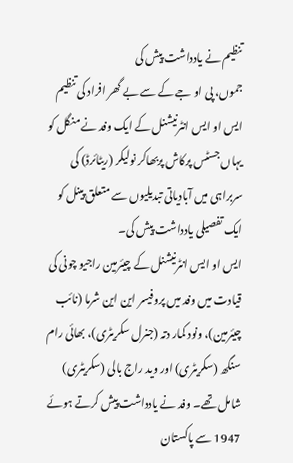تنظیم نے یادداشت پیش کی
جموں، پی او جے کے سے بے گھر افراد کی تنظیم ایس او ایس انٹرنیشنل کے ایک وفد نے منگل کو یہاں جسٹس پرکاش پربھاکر نولیکر (ریٹائرڈ) کی سربراہی میں آبادیاتی تبدیلیوں سے متعلق پینل کو ایک تفصیلی یادداشت پیش کی۔
ایس او ایس انٹرنیشنل کے چیئرمین راجیو چونی کی قیادت میں وفد میں پروفیسر این این شرما (نائب چیئرمین)، ونود کمار دتہ (جنرل سکریٹری)، بھائی رام سنگھ (سکریٹری) اور وید راج بالی (سکریٹری) شامل تھے۔ وفد نے یادداشت پیش کرتے ہوئے 1947 سے پاکستان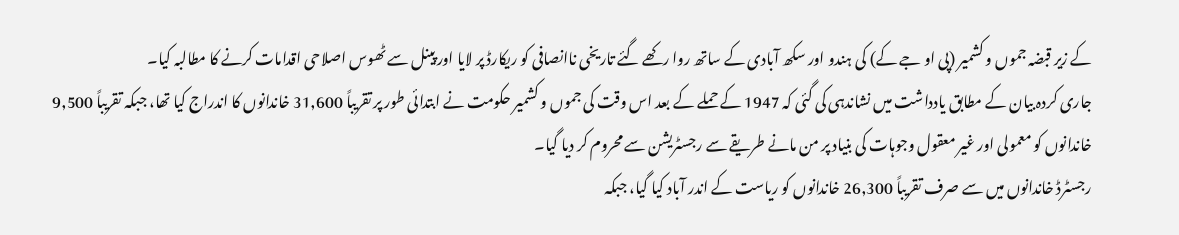کے زیر قبضہ جموں و کشمیر (پی او جے کے) کی ہندو اور سکھ آبادی کے ساتھ روا رکھے گئے تاریخی ناانصافی کو ریکارڈ پر لایا اور پینل سے ٹھوس اصلاحی اقدامات کرنے کا مطالبہ کیا۔
جاری کردہ بیان کے مطابق یادداشت میں نشاندہی کی گئی کہ 1947 کے حملے کے بعد اس وقت کی جموں و کشمیر حکومت نے ابتدائی طور پر تقریباً 31,600 خاندانوں کا اندراج کیا تھا، جبکہ تقریباً 9,500 خاندانوں کو معمولی اور غیر معقول وجوہات کی بنیاد پر من مانے طریقے سے رجسٹریشن سے محروم کر دیا گیا۔
رجسٹرڈ خاندانوں میں سے صرف تقریباً 26,300 خاندانوں کو ریاست کے اندر آباد کیا گیا، جبکہ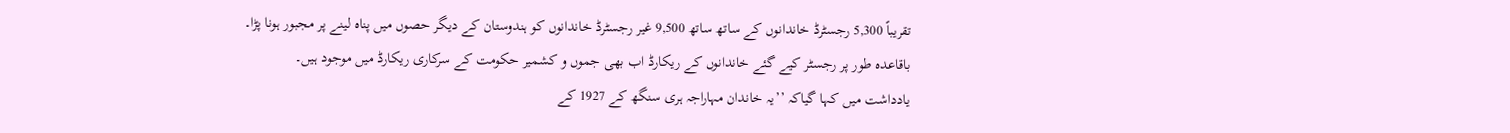تقریباً 5,300 رجسٹرڈ خاندانوں کے ساتھ ساتھ 9,500 غیر رجسٹرڈ خاندانوں کو ہندوستان کے دیگر حصوں میں پناہ لینے پر مجبور ہونا پڑا۔ باقاعدہ طور پر رجسٹر کیے گئے خاندانوں کے ریکارڈ اب بھی جموں و کشمیر حکومت کے سرکاری ریکارڈ میں موجود ہیں۔
یادداشت میں کہا گیاکہ ’’یہ خاندان مہاراجہ ہری سنگھ کے 1927 کے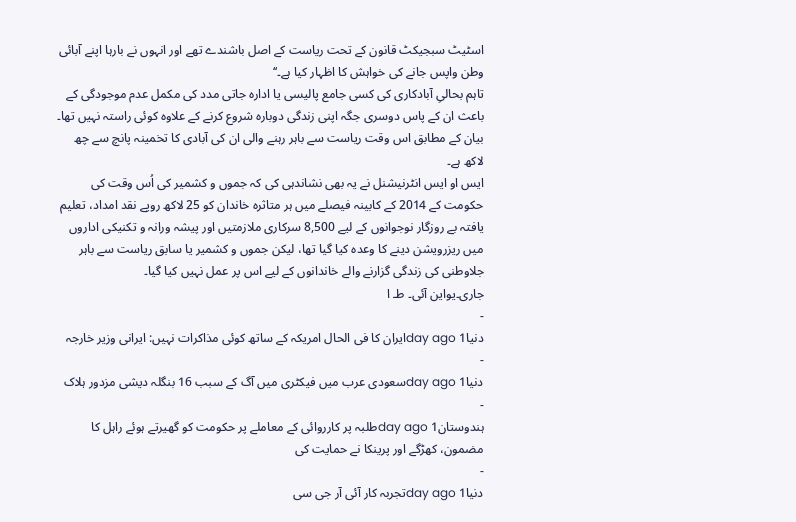اسٹیٹ سبجیکٹ قانون کے تحت ریاست کے اصل باشندے تھے اور انہوں نے بارہا اپنے آبائی وطن واپس جانے کی خواہش کا اظہار کیا ہے۔‘‘
تاہم بحالیِ آبادکاری کی کسی جامع پالیسی یا ادارہ جاتی مدد کی مکمل عدم موجودگی کے باعث ان کے پاس دوسری جگہ اپنی زندگی دوبارہ شروع کرنے کے علاوہ کوئی راستہ نہیں تھا۔ بیان کے مطابق اس وقت ریاست سے باہر رہنے والی ان کی آبادی کا تخمینہ پانچ سے چھ لاکھ ہے۔
ایس او ایس انٹرنیشنل نے یہ بھی نشاندہی کی کہ جموں و کشمیر کی اُس وقت کی حکومت کے 2014 کے کابینہ فیصلے میں ہر متاثرہ خاندان کو 25 لاکھ روپے نقد امداد، تعلیم یافتہ بے روزگار نوجوانوں کے لیے 8,500 سرکاری ملازمتیں اور پیشہ ورانہ و تکنیکی اداروں میں ریزرویشن دینے کا وعدہ کیا گیا تھا، لیکن جموں و کشمیر یا سابق ریاست سے باہر جلاوطنی کی زندگی گزارنے والے خاندانوں کے لیے اس پر عمل نہیں کیا گیا۔
جاری۔یواین آئی۔ طـ ا
-
دنیا1 day agoایران کا فی الحال امریکہ کے ساتھ کوئی مذاکرات نہیں: ایرانی وزیر خارجہ
-
دنیا1 day agoسعودی عرب میں فیکٹری میں آگ کے سبب 16 بنگلہ دیشی مزدور ہلاک
-
ہندوستان1 day agoطلبہ پر کارروائی کے معاملے پر حکومت کو گھیرتے ہوئے راہل کا مضمون، کھڑگے اور پرینکا نے حمایت کی
-
دنیا1 day agoتجربہ کار آئی آر جی سی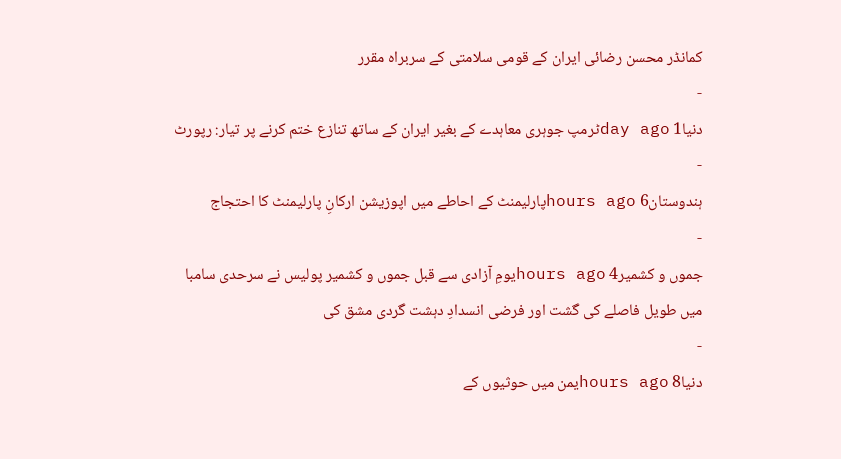کمانڈر محسن رضائی ایران کے قومی سلامتی کے سربراہ مقرر
-
دنیا1 day agoٹرمپ جوہری معاہدے کے بغیر ایران کے ساتھ تنازع ختم کرنے پر تیار: رپورٹ
-
ہندوستان6 hours agoپارلیمنٹ کے احاطے میں اپوزیشن ارکانِ پارلیمنٹ کا احتجاج
-
جموں و کشمیر4 hours agoیومِ آزادی سے قبل جموں و کشمیر پولیس نے سرحدی سامبا میں طویل فاصلے کی گشت اور فرضی انسدادِ دہشت گردی مشق کی
-
دنیا8 hours agoیمن میں حوثیوں کے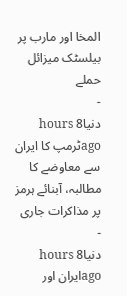المخا اور مارب پر بیلسٹک میزائل حملے
-
دنیا8 hours agoٹرمپ کا ایران سے معاوضے کا مطالبہ، آبنائے ہرمز پر مذاکرات جاری
-
دنیا8 hours agoایران اور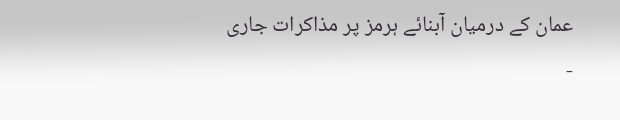عمان کے درمیان آبنائے ہرمز پر مذاکرات جاری
-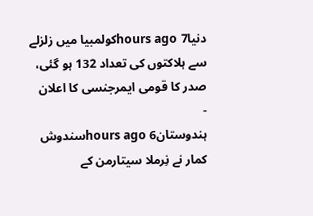دنیا7 hours agoکولمبیا میں زلزلے سے ہلاکتوں کی تعداد 132 ہو گئی، صدر کا قومی ایمرجنسی کا اعلان
-
ہندوستان6 hours agoسندوش کمار نے نِرملا سیتارمن کے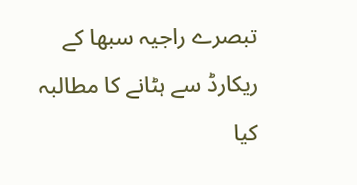تبصرے راجیہ سبھا کے ریکارڈ سے ہٹانے کا مطالبہ کیا